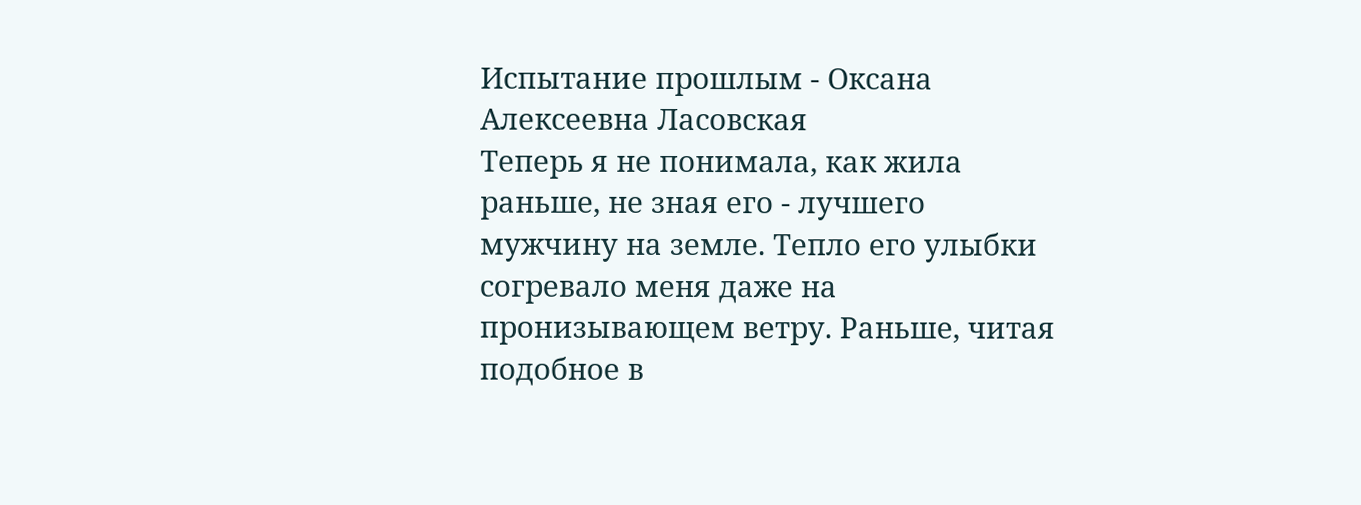Испытание прошлым - Оксана Алексеевна Ласовская
Теперь я не понимала, как жила раньше, не зная его - лучшего мужчину на земле. Тепло его улыбки согревало меня даже на пронизывающем ветру. Раньше, читая подобное в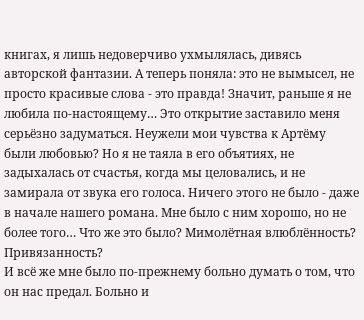книгах, я лишь недоверчиво ухмылялась, дивясь авторской фантазии. А теперь поняла: это не вымысел, не просто красивые слова - это правда! Значит, раньше я не любила по-настоящему… Это открытие заставило меня серьёзно задуматься. Неужели мои чувства к Артёму были любовью? Но я не таяла в его объятиях, не задыхалась от счастья, когда мы целовались, и не замирала от звука его голоса. Ничего этого не было - даже в начале нашего романа. Мне было с ним хорошо, но не более того… Что же это было? Мимолётная влюблённость? Привязанность?
И всё же мне было по-прежнему больно думать о том, что он нас предал. Больно и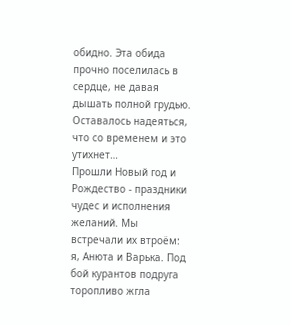обидно. Эта обида прочно поселилась в сердце, не давая дышать полной грудью. Оставалось надеяться, что со временем и это утихнет…
Прошли Новый год и Рождество - праздники чудес и исполнения желаний. Мы встречали их втроём: я, Анюта и Варька. Под бой курантов подруга торопливо жгла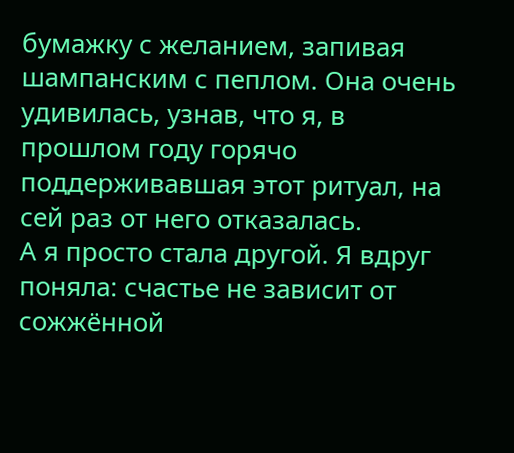бумажку с желанием, запивая шампанским с пеплом. Она очень удивилась, узнав, что я, в прошлом году горячо поддерживавшая этот ритуал, на сей раз от него отказалась.
А я просто стала другой. Я вдруг поняла: счастье не зависит от сожжённой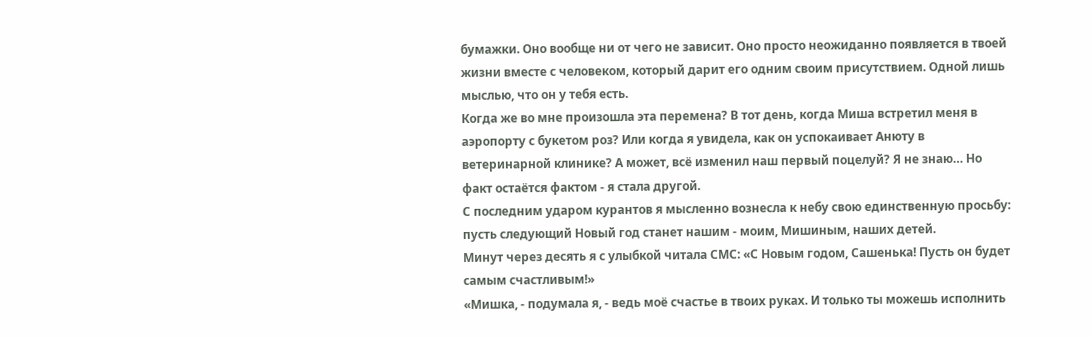бумажки. Оно вообще ни от чего не зависит. Оно просто неожиданно появляется в твоей жизни вместе с человеком, который дарит его одним своим присутствием. Одной лишь мыслью, что он у тебя есть.
Когда же во мне произошла эта перемена? В тот день, когда Миша встретил меня в аэропорту с букетом роз? Или когда я увидела, как он успокаивает Анюту в ветеринарной клинике? А может, всё изменил наш первый поцелуй? Я не знаю… Но факт остаётся фактом - я стала другой.
С последним ударом курантов я мысленно вознесла к небу свою единственную просьбу: пусть следующий Новый год станет нашим - моим, Мишиным, наших детей.
Минут через десять я с улыбкой читала СМС: «С Новым годом, Сашенька! Пусть он будет самым счастливым!»
«Мишка, - подумала я, - ведь моё счастье в твоих руках. И только ты можешь исполнить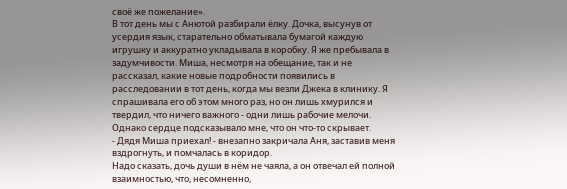своё же пожелание».
В тот день мы с Анютой разбирали ёлку. Дочка, высунув от усердия язык, старательно обматывала бумагой каждую игрушку и аккуратно укладывала в коробку. Я же пребывала в задумчивости. Миша, несмотря на обещание, так и не рассказал, какие новые подробности появились в расследовании в тот день, когда мы везли Джека в клинику. Я спрашивала его об этом много раз, но он лишь хмурился и твердил, что ничего важного - одни лишь рабочие мелочи. Однако сердце подсказывало мне, что он что-то скрывает.
- Дядя Миша приехал! - внезапно закричала Аня, заставив меня вздрогнуть, и помчалась в коридор.
Надо сказать, дочь души в нём не чаяла, а он отвечал ей полной взаимностью, что, несомненно,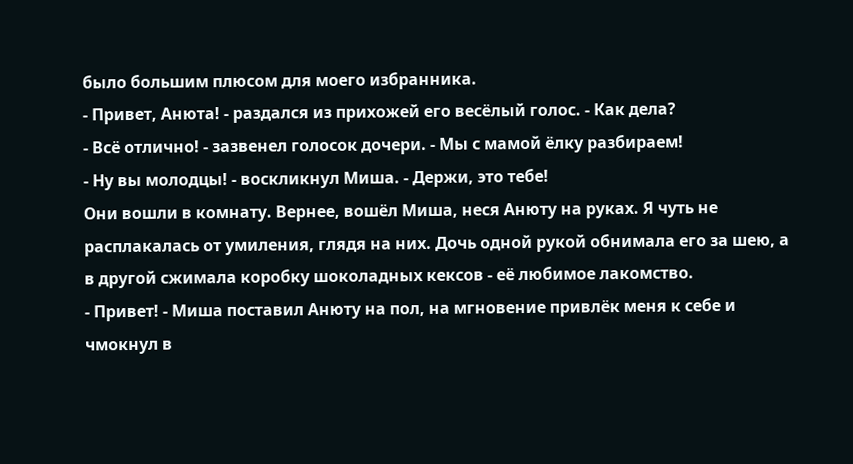было большим плюсом для моего избранника.
- Привет, Анюта! - раздался из прихожей его весёлый голос. - Как дела?
- Всё отлично! - зазвенел голосок дочери. - Мы с мамой ёлку разбираем!
- Ну вы молодцы! - воскликнул Миша. - Держи, это тебе!
Они вошли в комнату. Вернее, вошёл Миша, неся Анюту на руках. Я чуть не расплакалась от умиления, глядя на них. Дочь одной рукой обнимала его за шею, а в другой сжимала коробку шоколадных кексов - её любимое лакомство.
- Привет! - Миша поставил Анюту на пол, на мгновение привлёк меня к себе и чмокнул в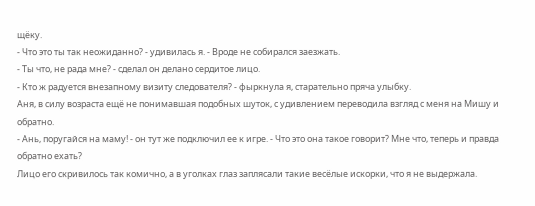щёку.
- Что это ты так неожиданно? - удивилась я. - Вроде не собирался заезжать.
- Ты что, не рада мне? - сделал он делано сердитое лицо.
- Кто ж радуется внезапному визиту следователя? - фыркнула я, старательно пряча улыбку.
Аня, в силу возраста ещё не понимавшая подобных шуток, с удивлением переводила взгляд с меня на Мишу и обратно.
- Ань, поругайся на маму! - он тут же подключил ее к игре. - Что это она такое говорит? Мне что, теперь и правда обратно ехать?
Лицо его скривилось так комично, а в уголках глаз заплясали такие весёлые искорки, что я не выдержала.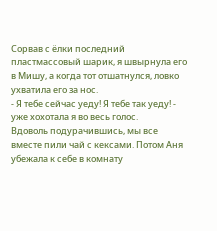Сорвав с ёлки последний пластмассовый шарик, я швырнула его в Мишу, а когда тот отшатнулся, ловко ухватила его за нос.
- Я тебе сейчас уеду! Я тебе так уеду! - уже хохотала я во весь голос.
Вдоволь подурачившись, мы все вместе пили чай с кексами. Потом Аня убежала к себе в комнату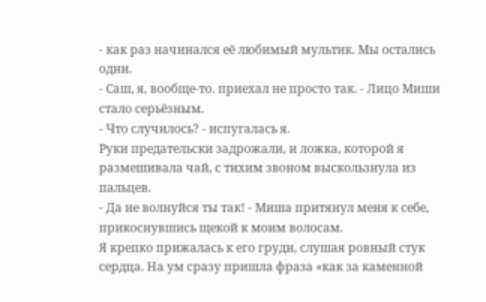- как раз начинался её любимый мультик. Мы остались одни.
- Саш, я, вообще-то. приехал не просто так. - Лицо Миши стало серьёзным.
- Что случилось? - испугалась я.
Руки предательски задрожали, и ложка, которой я размешивала чай, с тихим звоном выскользнула из пальцев.
- Да не волнуйся ты так! - Миша притянул меня к себе, прикоснувшись щекой к моим волосам.
Я крепко прижалась к его груди, слушая ровный стук сердца. На ум сразу пришла фраза «как за каменной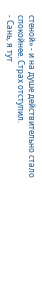стеной» - и на душе действительно стало спокойнее. Страх отступил.
- Сань, я тут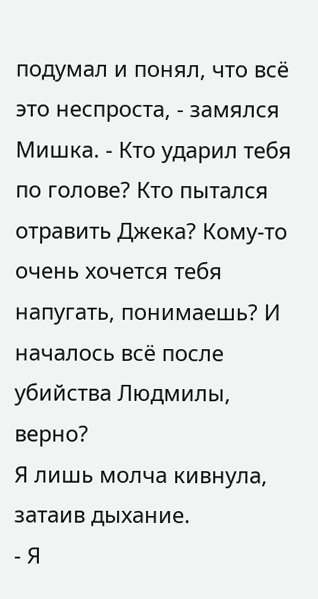подумал и понял, что всё это неспроста, - замялся Мишка. - Кто ударил тебя по голове? Кто пытался отравить Джека? Кому-то очень хочется тебя напугать, понимаешь? И началось всё после убийства Людмилы, верно?
Я лишь молча кивнула, затаив дыхание.
- Я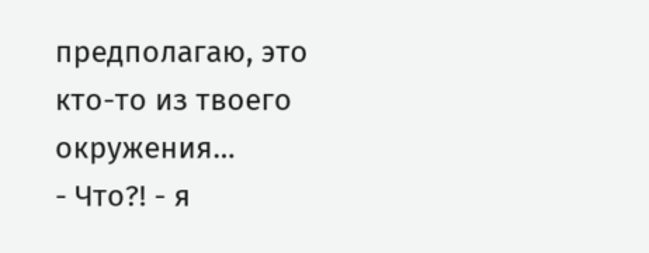предполагаю, это кто-то из твоего окружения…
- Что?! - я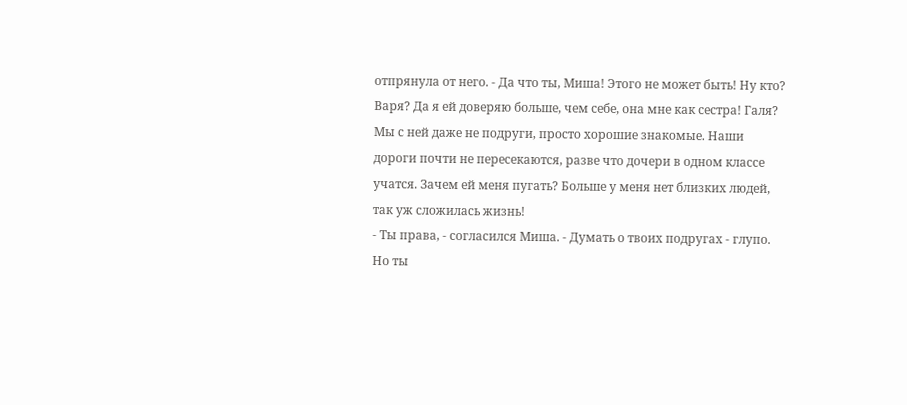отпрянула от него. - Да что ты, Миша! Этого не может быть! Ну кто? Варя? Да я ей доверяю больше, чем себе, она мне как сестра! Галя? Мы с ней даже не подруги, просто хорошие знакомые. Наши дороги почти не пересекаются, разве что дочери в одном классе учатся. Зачем ей меня пугать? Больше у меня нет близких людей, так уж сложилась жизнь!
- Ты права, - согласился Миша. - Думать о твоих подругах - глупо. Но ты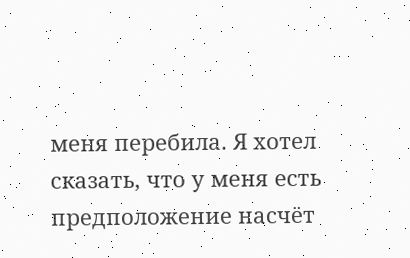меня перебила. Я хотел сказать, что у меня есть предположение насчёт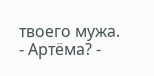твоего мужа.
- Артёма? -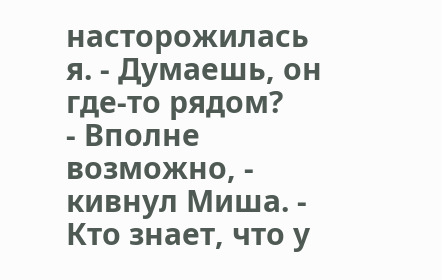насторожилась я. - Думаешь, он где-то рядом?
- Вполне возможно, - кивнул Миша. - Кто знает, что у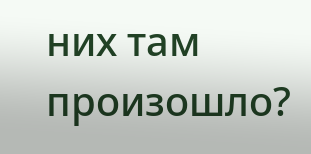них там произошло?